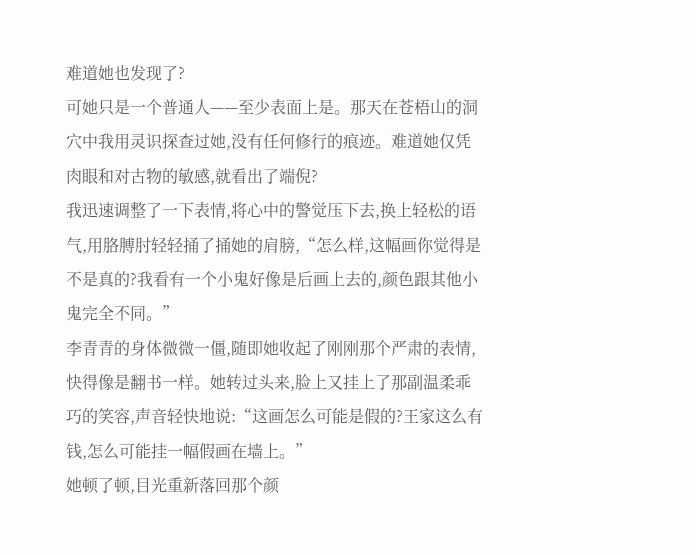难道她也发现了?
可她只是一个普通人——至少表面上是。那天在苍梧山的洞穴中我用灵识探查过她,没有任何修行的痕迹。难道她仅凭肉眼和对古物的敏感,就看出了端倪?
我迅速调整了一下表情,将心中的警觉压下去,换上轻松的语气,用胳膊肘轻轻捅了捅她的肩膀,“怎么样,这幅画你觉得是不是真的?我看有一个小鬼好像是后画上去的,颜色跟其他小鬼完全不同。”
李青青的身体微微一僵,随即她收起了刚刚那个严肃的表情,快得像是翻书一样。她转过头来,脸上又挂上了那副温柔乖巧的笑容,声音轻快地说:“这画怎么可能是假的?王家这么有钱,怎么可能挂一幅假画在墙上。”
她顿了顿,目光重新落回那个颜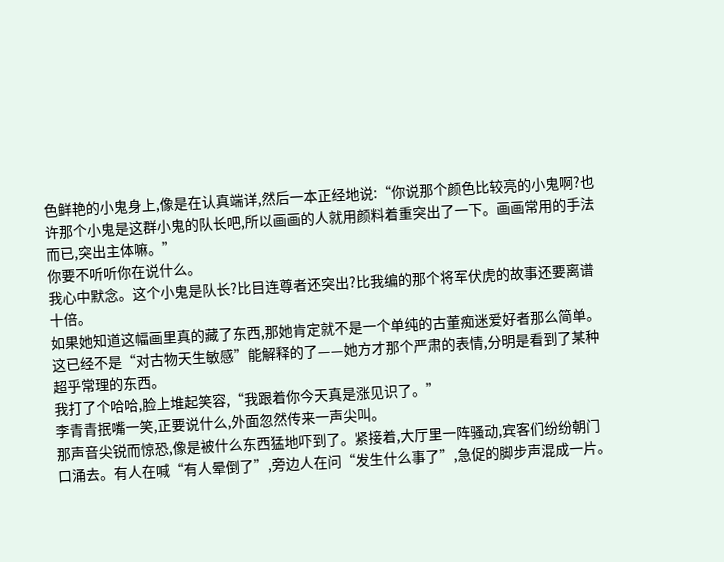色鲜艳的小鬼身上,像是在认真端详,然后一本正经地说:“你说那个颜色比较亮的小鬼啊?也许那个小鬼是这群小鬼的队长吧,所以画画的人就用颜料着重突出了一下。画画常用的手法而已,突出主体嘛。”
你要不听听你在说什么。
我心中默念。这个小鬼是队长?比目连尊者还突出?比我编的那个将军伏虎的故事还要离谱十倍。
如果她知道这幅画里真的藏了东西,那她肯定就不是一个单纯的古董痴迷爱好者那么简单。这已经不是“对古物天生敏感”能解释的了——她方才那个严肃的表情,分明是看到了某种超乎常理的东西。
我打了个哈哈,脸上堆起笑容,“我跟着你今天真是涨见识了。”
李青青抿嘴一笑,正要说什么,外面忽然传来一声尖叫。
那声音尖锐而惊恐,像是被什么东西猛地吓到了。紧接着,大厅里一阵骚动,宾客们纷纷朝门口涌去。有人在喊“有人晕倒了”,旁边人在问“发生什么事了”,急促的脚步声混成一片。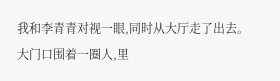我和李青青对视一眼,同时从大厅走了出去。
大门口围着一圈人,里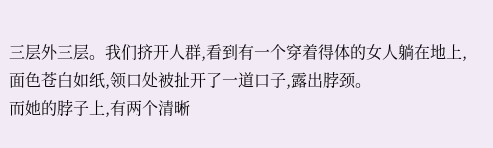三层外三层。我们挤开人群,看到有一个穿着得体的女人躺在地上,面色苍白如纸,领口处被扯开了一道口子,露出脖颈。
而她的脖子上,有两个清晰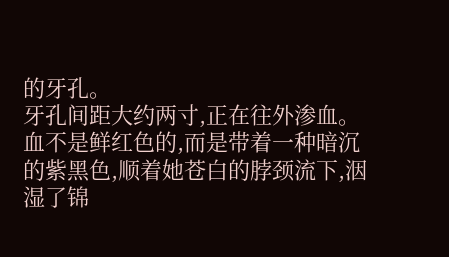的牙孔。
牙孔间距大约两寸,正在往外渗血。血不是鲜红色的,而是带着一种暗沉的紫黑色,顺着她苍白的脖颈流下,洇湿了锦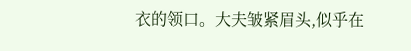衣的领口。大夫皱紧眉头,似乎在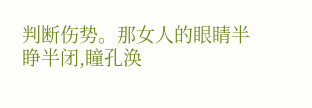判断伤势。那女人的眼睛半睁半闭,瞳孔涣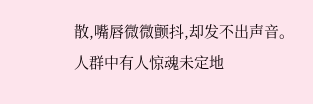散,嘴唇微微颤抖,却发不出声音。
人群中有人惊魂未定地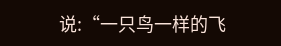说:“一只鸟一样的飞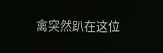禽突然趴在这位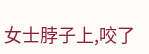女士脖子上,咬了